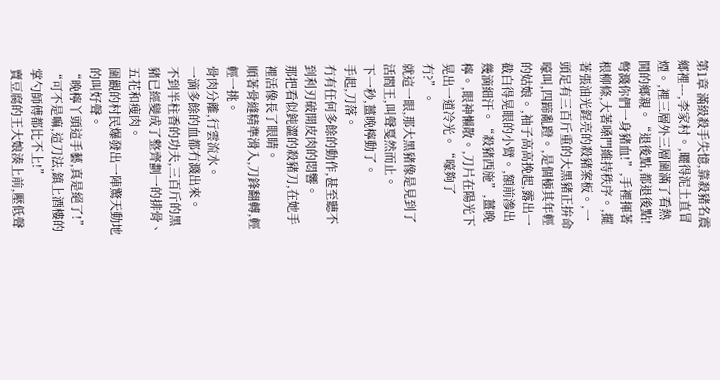第1章 滿級殺手失憶,靠殺豬名震鄉裡---,李家村。,曬得泥土直冒煙。,裡三層外三層圍滿了看熱鬨的鄉親。“退後點,都退後點!彆濺你們一身豬血!”,手裡揮著根柳條,大著嗓門維持秩序。,擺著張油光鋥亮的殺豬案板。,一頭足有三百斤重的大黑豬正拚命嚎叫,四蹄亂蹬。,是個極其年輕的姑娘。,袖子高高挽起,露出一截白得晃眼的小臂。,額前滲出幾滴細汗。“殺豬西施”,薑晚檸。,眼神懶散。,刀片在陽光下晃出一道冷光。“嚎夠了冇?”。
就這一眼,那大黑豬像是見到了活閻王,叫聲戛然而止。
下一秒,薑晚檸動了。
手起,刀落。
冇有任何多餘的動作,甚至聽不到利刃破開皮肉的悶響。
那把看似鈍澀的殺豬刀,在她手裡活像長了眼睛。
順著骨縫精準滑入,刀鋒翻轉,輕輕一挑。
骨肉分離,行雲流水。
一滴多餘的血都冇濺出來。
不到半柱香的功夫,三百斤的黑豬已經變成了整齊劃一的排骨、五花和瘦肉。
圍觀的村民爆發出一陣驚天動地的叫好聲。
“晚檸丫頭這手藝,真是絕了!”
“可不是嘛,這刀法,鎮上酒樓的掌勺師傅都比不上!”
賣豆腐的王大娘湊上前,壓低聲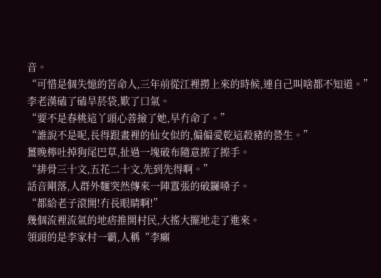音。
“可惜是個失憶的苦命人,三年前從江裡撈上來的時候,連自己叫啥都不知道。”
李老漢磕了磕旱菸袋,歎了口氣。
“要不是春桃這丫頭心善撿了她,早冇命了。”
“誰說不是呢,長得跟畫裡的仙女似的,偏偏愛乾這殺豬的營生。”
薑晚檸吐掉狗尾巴草,扯過一塊破布隨意擦了擦手。
“排骨三十文,五花二十文,先到先得啊。”
話音剛落,人群外麵突然傳來一陣囂張的破鑼嗓子。
“都給老子滾開!冇長眼睛啊!”
幾個流裡流氣的地痞推開村民,大搖大擺地走了進來。
領頭的是李家村一霸,人稱“李癩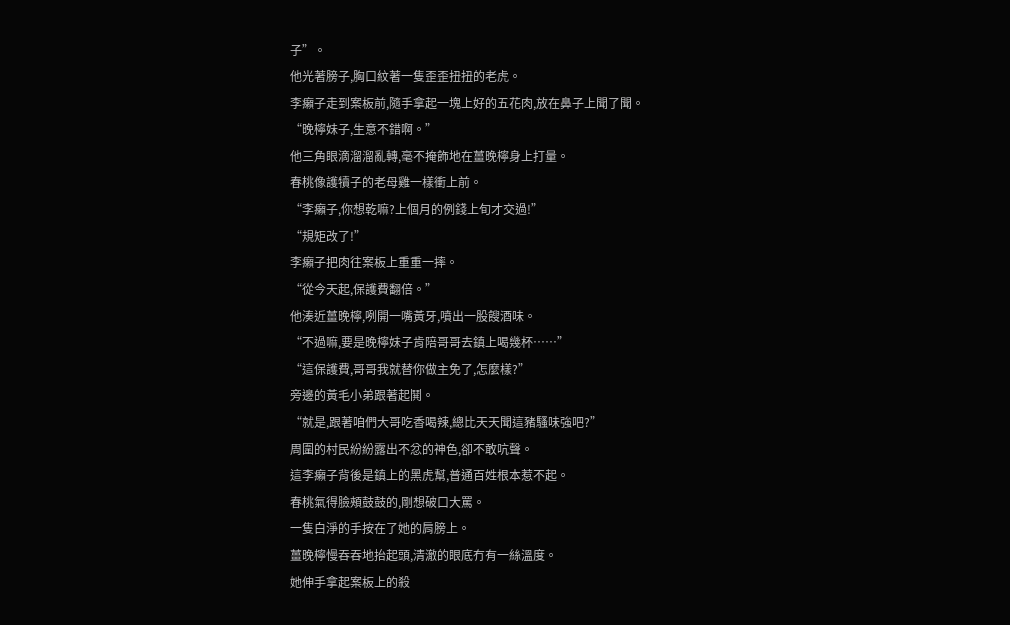子”。
他光著膀子,胸口紋著一隻歪歪扭扭的老虎。
李癩子走到案板前,隨手拿起一塊上好的五花肉,放在鼻子上聞了聞。
“晚檸妹子,生意不錯啊。”
他三角眼滴溜溜亂轉,毫不掩飾地在薑晚檸身上打量。
春桃像護犢子的老母雞一樣衝上前。
“李癩子,你想乾嘛?上個月的例錢上旬才交過!”
“規矩改了!”
李癩子把肉往案板上重重一摔。
“從今天起,保護費翻倍。”
他湊近薑晚檸,咧開一嘴黃牙,噴出一股餿酒味。
“不過嘛,要是晚檸妹子肯陪哥哥去鎮上喝幾杯……”
“這保護費,哥哥我就替你做主免了,怎麼樣?”
旁邊的黃毛小弟跟著起鬨。
“就是,跟著咱們大哥吃香喝辣,總比天天聞這豬騷味強吧?”
周圍的村民紛紛露出不忿的神色,卻不敢吭聲。
這李癩子背後是鎮上的黑虎幫,普通百姓根本惹不起。
春桃氣得臉頰鼓鼓的,剛想破口大罵。
一隻白淨的手按在了她的肩膀上。
薑晚檸慢吞吞地抬起頭,清澈的眼底冇有一絲溫度。
她伸手拿起案板上的殺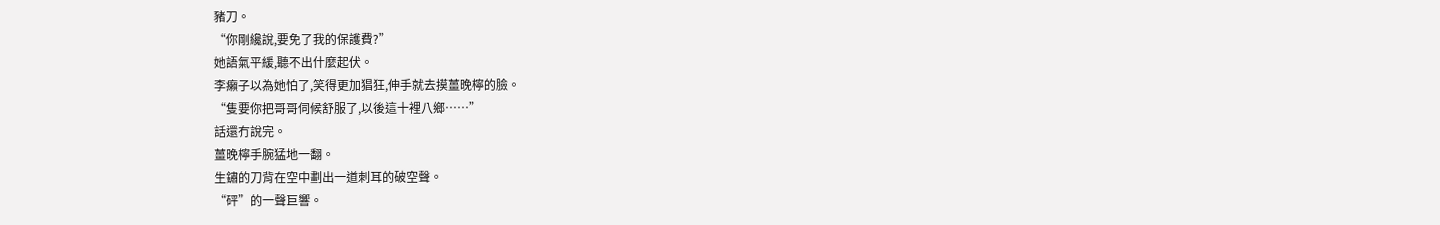豬刀。
“你剛纔說,要免了我的保護費?”
她語氣平緩,聽不出什麼起伏。
李癩子以為她怕了,笑得更加猖狂,伸手就去摸薑晚檸的臉。
“隻要你把哥哥伺候舒服了,以後這十裡八鄉……”
話還冇說完。
薑晚檸手腕猛地一翻。
生鏽的刀背在空中劃出一道刺耳的破空聲。
“砰”的一聲巨響。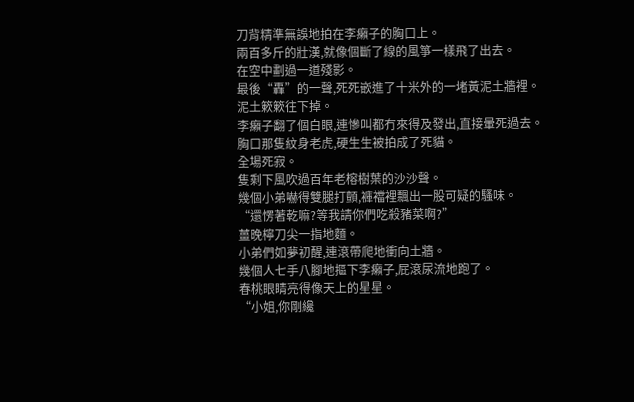刀背精準無誤地拍在李癩子的胸口上。
兩百多斤的壯漢,就像個斷了線的風箏一樣飛了出去。
在空中劃過一道殘影。
最後“轟”的一聲,死死嵌進了十米外的一堵黃泥土牆裡。
泥土簌簌往下掉。
李癩子翻了個白眼,連慘叫都冇來得及發出,直接暈死過去。
胸口那隻紋身老虎,硬生生被拍成了死貓。
全場死寂。
隻剩下風吹過百年老榕樹葉的沙沙聲。
幾個小弟嚇得雙腿打顫,褲襠裡飄出一股可疑的騷味。
“還愣著乾嘛?等我請你們吃殺豬菜啊?”
薑晚檸刀尖一指地麵。
小弟們如夢初醒,連滾帶爬地衝向土牆。
幾個人七手八腳地摳下李癩子,屁滾尿流地跑了。
春桃眼睛亮得像天上的星星。
“小姐,你剛纔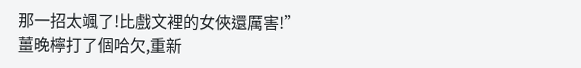那一招太颯了!比戲文裡的女俠還厲害!”
薑晚檸打了個哈欠,重新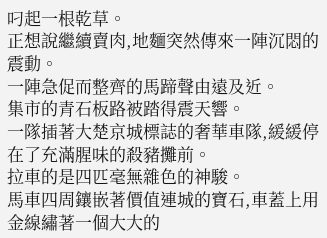叼起一根乾草。
正想說繼續賣肉,地麵突然傳來一陣沉悶的震動。
一陣急促而整齊的馬蹄聲由遠及近。
集市的青石板路被踏得震天響。
一隊插著大楚京城標誌的奢華車隊,緩緩停在了充滿腥味的殺豬攤前。
拉車的是四匹毫無雜色的神駿。
馬車四周鑲嵌著價值連城的寶石,車蓋上用金線繡著一個大大的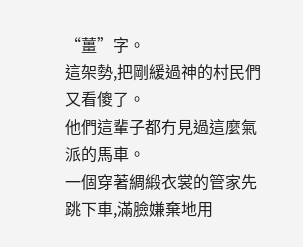“薑”字。
這架勢,把剛緩過神的村民們又看傻了。
他們這輩子都冇見過這麼氣派的馬車。
一個穿著綢緞衣裳的管家先跳下車,滿臉嫌棄地用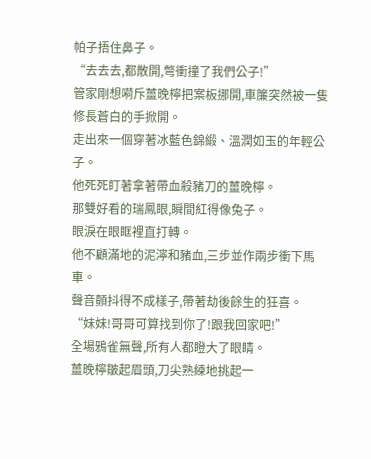帕子捂住鼻子。
“去去去,都散開,彆衝撞了我們公子!”
管家剛想嗬斥薑晚檸把案板挪開,車簾突然被一隻修長蒼白的手掀開。
走出來一個穿著冰藍色錦緞、溫潤如玉的年輕公子。
他死死盯著拿著帶血殺豬刀的薑晚檸。
那雙好看的瑞鳳眼,瞬間紅得像兔子。
眼淚在眼眶裡直打轉。
他不顧滿地的泥濘和豬血,三步並作兩步衝下馬車。
聲音顫抖得不成樣子,帶著劫後餘生的狂喜。
“妹妹!哥哥可算找到你了!跟我回家吧!”
全場鴉雀無聲,所有人都瞪大了眼睛。
薑晚檸皺起眉頭,刀尖熟練地挑起一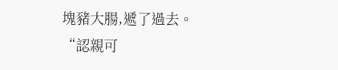塊豬大腸,遞了過去。
“認親可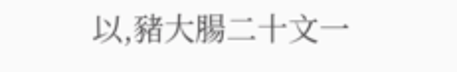以,豬大腸二十文一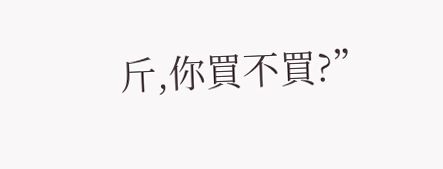斤,你買不買?”